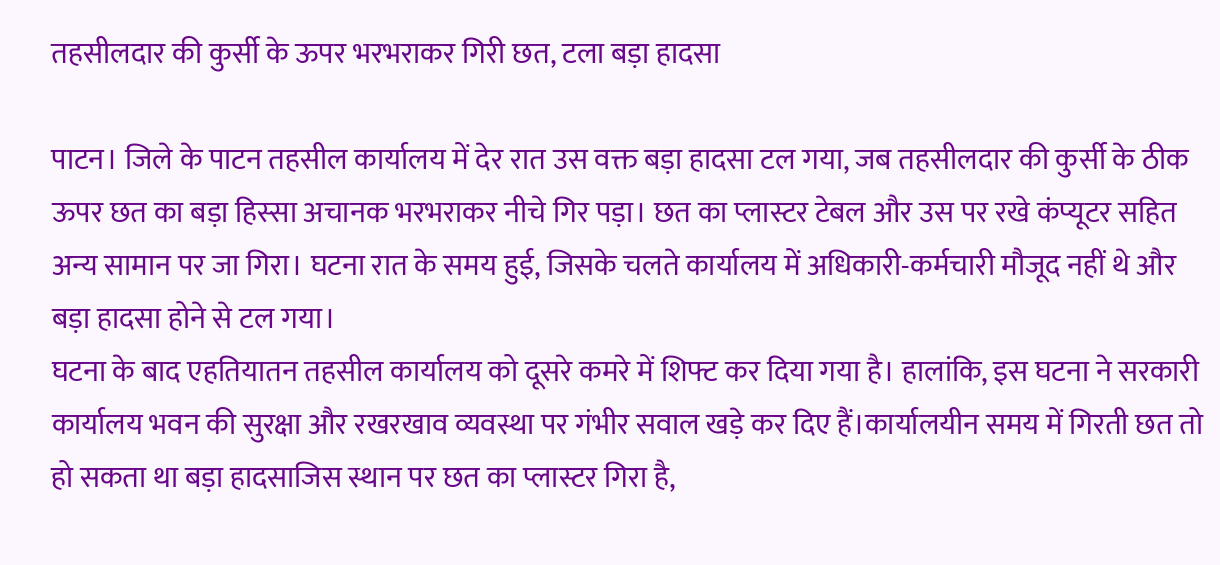तहसीलदार की कुर्सी के ऊपर भरभराकर गिरी छत, टला बड़ा हादसा

पाटन। जिले के पाटन तहसील कार्यालय में देर रात उस वक्त बड़ा हादसा टल गया, जब तहसीलदार की कुर्सी के ठीक ऊपर छत का बड़ा हिस्सा अचानक भरभराकर नीचे गिर पड़ा। छत का प्लास्टर टेबल और उस पर रखे कंप्यूटर सहित अन्य सामान पर जा गिरा। घटना रात के समय हुई, जिसके चलते कार्यालय में अधिकारी-कर्मचारी मौजूद नहीं थे और बड़ा हादसा होने से टल गया।
घटना के बाद एहतियातन तहसील कार्यालय को दूसरे कमरे में शिफ्ट कर दिया गया है। हालांकि, इस घटना ने सरकारी कार्यालय भवन की सुरक्षा और रखरखाव व्यवस्था पर गंभीर सवाल खड़े कर दिए हैं।कार्यालयीन समय में गिरती छत तो हो सकता था बड़ा हादसाजिस स्थान पर छत का प्लास्टर गिरा है,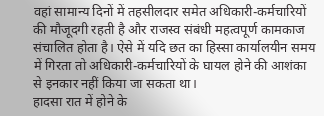वहां सामान्य दिनों में तहसीलदार समेत अधिकारी-कर्मचारियों की मौजूदगी रहती है और राजस्व संबंधी महत्वपूर्ण कामकाज संचालित होता है। ऐसे में यदि छत का हिस्सा कार्यालयीन समय में गिरता तो अधिकारी-कर्मचारियों के घायल होने की आशंका से इनकार नहीं किया जा सकता था।
हादसा रात में होने के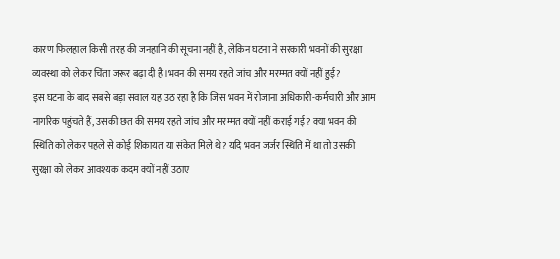कारण फिलहाल किसी तरह की जनहानि की सूचना नहीं है, लेकिन घटना ने सरकारी भवनों की सुरक्षा व्यवस्था को लेकर चिंता जरूर बढ़ा दी है।भवन की समय रहते जांच और मरम्मत क्यों नहीं हुई?
इस घटना के बाद सबसे बड़ा सवाल यह उठ रहा है कि जिस भवन में रोजाना अधिकारी-कर्मचारी और आम नागरिक पहुंचते हैं, उसकी छत की समय रहते जांच और मरम्मत क्यों नहीं कराई गई? क्या भवन की स्थिति को लेकर पहले से कोई शिकायत या संकेत मिले थे? यदि भवन जर्जर स्थिति में था तो उसकी सुरक्षा को लेकर आवश्यक कदम क्यों नहीं उठाए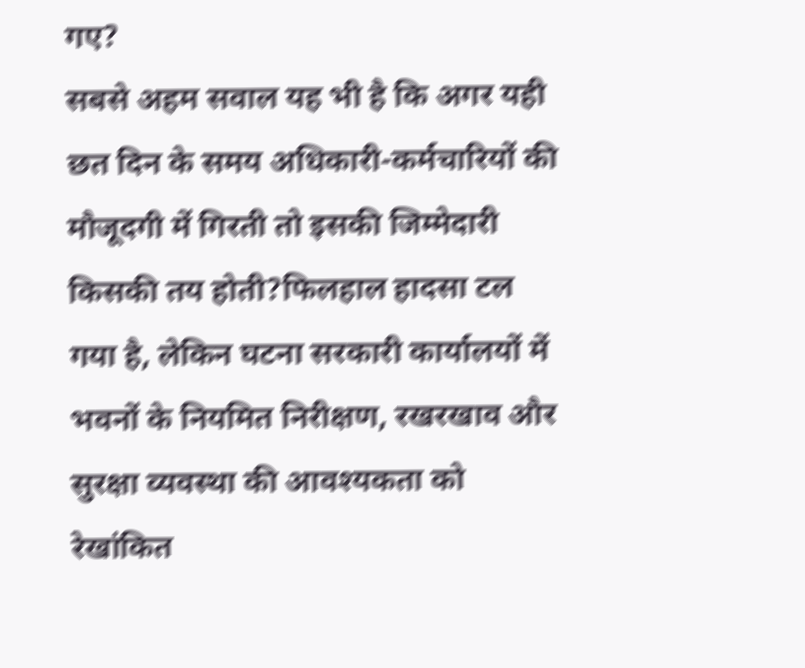गए?
सबसे अहम सवाल यह भी है कि अगर यही छत दिन के समय अधिकारी-कर्मचारियों की मौजूदगी में गिरती तो इसकी जिम्मेदारी किसकी तय होती?फिलहाल हादसा टल गया है, लेकिन घटना सरकारी कार्यालयों में भवनों के नियमित निरीक्षण, रखरखाव और सुरक्षा व्यवस्था की आवश्यकता को रेखांकित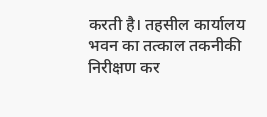करती है। तहसील कार्यालय भवन का तत्काल तकनीकी निरीक्षण कर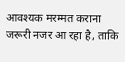आवश्यक मरम्मत कराना जरूरी नजर आ रहा है, ताकि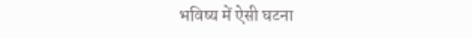भविष्य में ऐसी घटना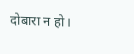दोबारा न हो।